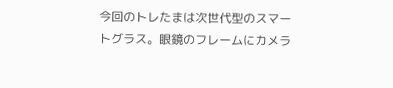今回のトレたまは次世代型のスマートグラス。眼鏡のフレームにカメラ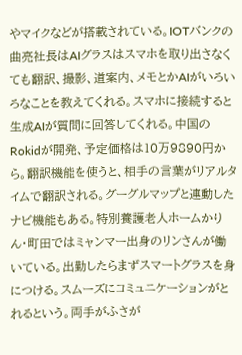やマイクなどが搭載されている。IOTバンクの曲亮社長はAIグラスはスマホを取り出さなくても翻訳、撮影、道案内、メモとかAIがいろいろなことを教えてくれる。スマホに接続すると生成AIが質問に回答してくれる。中国のRokidが開発、予定価格は10万9890円から。翻訳機能を使うと、相手の言葉がリアルタイムで翻訳される。グーグルマップと連動したナビ機能もある。特別養護老人ホームかりん・町田ではミャンマー出身のリンさんが働いている。出勤したらまずスマートグラスを身につける。スムーズにコミュニケーションがとれるという。両手がふさが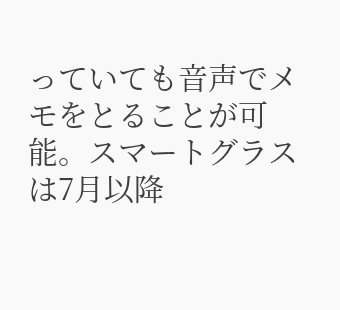っていても音声でメモをとることが可能。スマートグラスは7月以降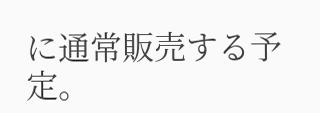に通常販売する予定。